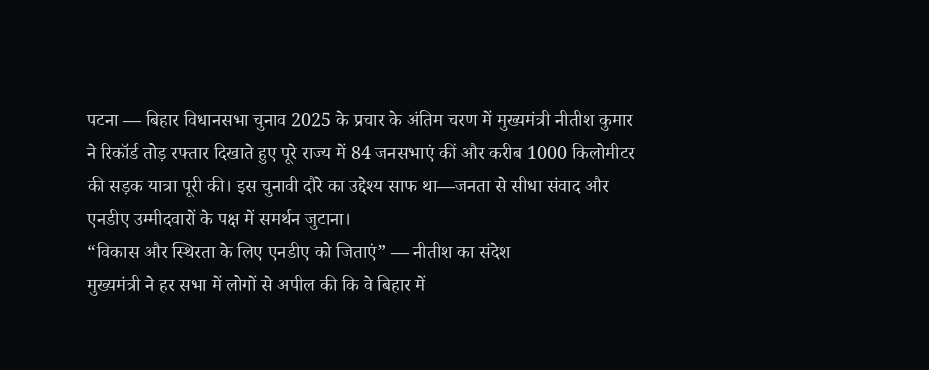पटना — बिहार विधानसभा चुनाव 2025 के प्रचार के अंतिम चरण में मुख्यमंत्री नीतीश कुमार ने रिकॉर्ड तोड़ रफ्तार दिखाते हुए पूरे राज्य में 84 जनसभाएं कीं और करीब 1000 किलोमीटर की सड़क यात्रा पूरी की। इस चुनावी दौरे का उद्देश्य साफ था—जनता से सीधा संवाद और एनडीए उम्मीदवारों के पक्ष में समर्थन जुटाना।
“विकास और स्थिरता के लिए एनडीए को जिताएं” — नीतीश का संदेश
मुख्यमंत्री ने हर सभा में लोगों से अपील की कि वे बिहार में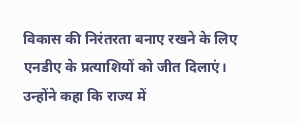विकास की निरंतरता बनाए रखने के लिए एनडीए के प्रत्याशियों को जीत दिलाएं। उन्होंने कहा कि राज्य में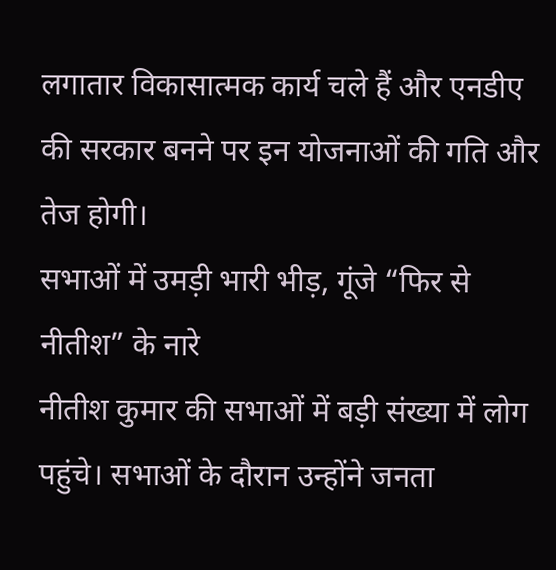लगातार विकासात्मक कार्य चले हैं और एनडीए की सरकार बनने पर इन योजनाओं की गति और तेज होगी।
सभाओं में उमड़ी भारी भीड़, गूंजे “फिर से नीतीश” के नारे
नीतीश कुमार की सभाओं में बड़ी संख्या में लोग पहुंचे। सभाओं के दौरान उन्होंने जनता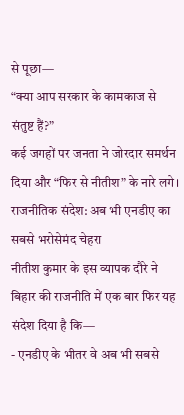से पूछा—
“क्या आप सरकार के कामकाज से संतुष्ट हैं?”
कई जगहों पर जनता ने जोरदार समर्थन दिया और “फिर से नीतीश” के नारे लगे।
राजनीतिक संदेश: अब भी एनडीए का सबसे भरोसेमंद चेहरा
नीतीश कुमार के इस व्यापक दौरे ने बिहार की राजनीति में एक बार फिर यह संदेश दिया है कि—
- एनडीए के भीतर वे अब भी सबसे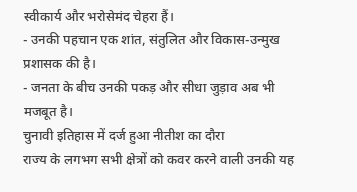स्वीकार्य और भरोसेमंद चेहरा हैं।
- उनकी पहचान एक शांत, संतुलित और विकास-उन्मुख प्रशासक की है।
- जनता के बीच उनकी पकड़ और सीधा जुड़ाव अब भी मजबूत है।
चुनावी इतिहास में दर्ज हुआ नीतीश का दौरा
राज्य के लगभग सभी क्षेत्रों को कवर करने वाली उनकी यह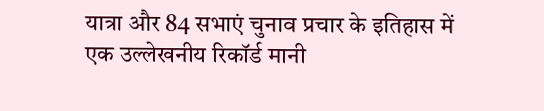यात्रा और 84 सभाएं चुनाव प्रचार के इतिहास में एक उल्लेखनीय रिकॉर्ड मानी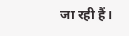जा रही हैं।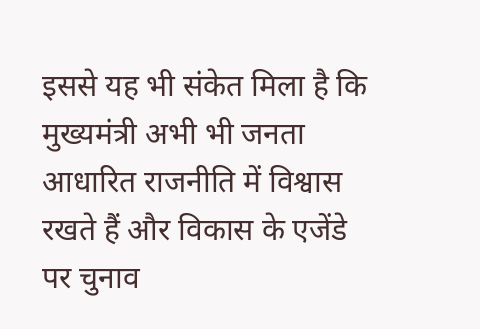इससे यह भी संकेत मिला है कि मुख्यमंत्री अभी भी जनता आधारित राजनीति में विश्वास रखते हैं और विकास के एजेंडे पर चुनाव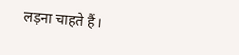लड़ना चाहते हैं।